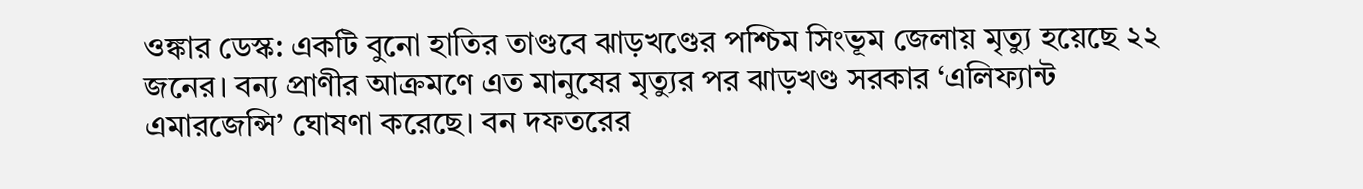ওঙ্কার ডেস্ক: একটি বুনো হাতির তাণ্ডবে ঝাড়খণ্ডের পশ্চিম সিংভূম জেলায় মৃত্যু হয়েছে ২২ জনের। বন্য প্রাণীর আক্রমণে এত মানুষের মৃত্যুর পর ঝাড়খণ্ড সরকার ‘এলিফ্যান্ট এমারজেন্সি’ ঘোষণা করেছে। বন দফতরের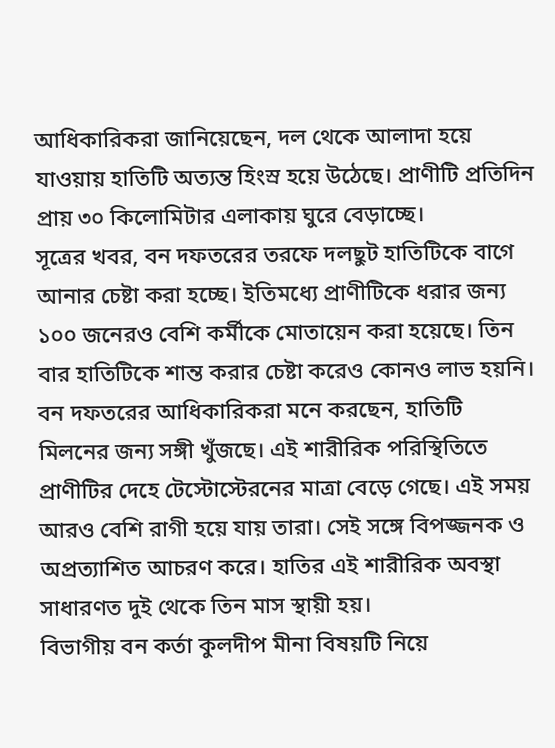আধিকারিকরা জানিয়েছেন, দল থেকে আলাদা হয়ে যাওয়ায় হাতিটি অত্যন্ত হিংস্র হয়ে উঠেছে। প্রাণীটি প্রতিদিন প্রায় ৩০ কিলোমিটার এলাকায় ঘুরে বেড়াচ্ছে।
সূত্রের খবর, বন দফতরের তরফে দলছুট হাতিটিকে বাগে আনার চেষ্টা করা হচ্ছে। ইতিমধ্যে প্রাণীটিকে ধরার জন্য ১০০ জনেরও বেশি কর্মীকে মোতায়েন করা হয়েছে। তিন বার হাতিটিকে শান্ত করার চেষ্টা করেও কোনও লাভ হয়নি। বন দফতরের আধিকারিকরা মনে করছেন, হাতিটি মিলনের জন্য সঙ্গী খুঁজছে। এই শারীরিক পরিস্থিতিতে প্রাণীটির দেহে টেস্টোস্টেরনের মাত্রা বেড়ে গেছে। এই সময় আরও বেশি রাগী হয়ে যায় তারা। সেই সঙ্গে বিপজ্জনক ও অপ্রত্যাশিত আচরণ করে। হাতির এই শারীরিক অবস্থা সাধারণত দুই থেকে তিন মাস স্থায়ী হয়।
বিভাগীয় বন কর্তা কুলদীপ মীনা বিষয়টি নিয়ে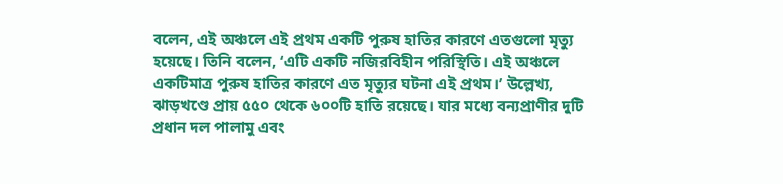বলেন, এই অঞ্চলে এই প্রথম একটি পুরুষ হাতির কারণে এতগুলো মৃত্যু হয়েছে। তিনি বলেন, ‘এটি একটি নজিরবিহীন পরিস্থিতি। এই অঞ্চলে একটিমাত্র পুরুষ হাতির কারণে এত মৃত্যুর ঘটনা এই প্রথম।’ উল্লেখ্য, ঝাড়খণ্ডে প্রায় ৫৫০ থেকে ৬০০টি হাতি রয়েছে। যার মধ্যে বন্যপ্রাণীর দুটি প্রধান দল পালামু এবং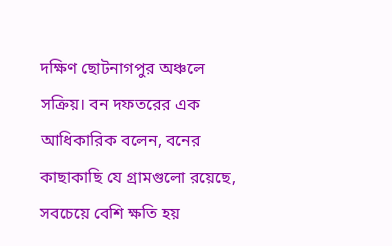দক্ষিণ ছোটনাগপুর অঞ্চলে সক্রিয়। বন দফতরের এক আধিকারিক বলেন, বনের কাছাকাছি যে গ্রামগুলো রয়েছে, সবচেয়ে বেশি ক্ষতি হয়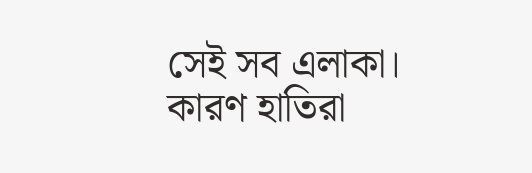সেই সব এলাকা। কারণ হাতিরা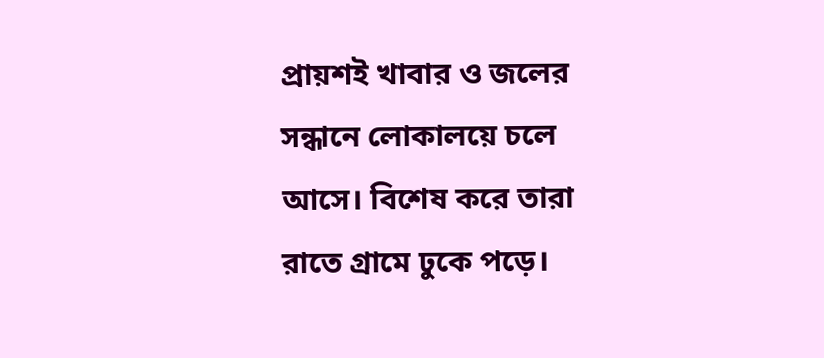প্রায়শই খাবার ও জলের সন্ধানে লোকালয়ে চলে আসে। বিশেষ করে তারা রাতে গ্রামে ঢুকে পড়ে।